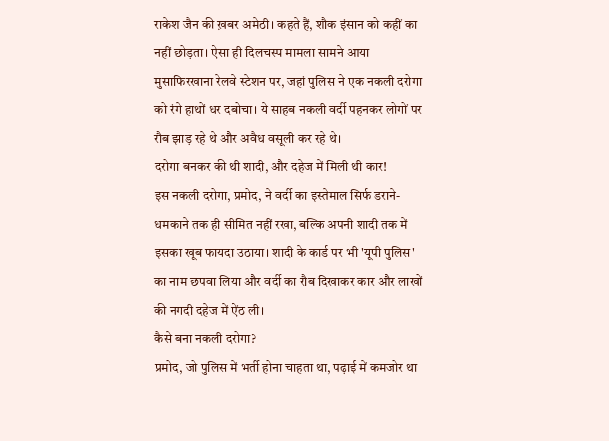राकेश जैन की ख़बर अमेठी। कहते हैं, शौक इंसान को कहीं का नहीं छोड़ता। ऐसा ही दिलचस्प मामला सामने आया मुसाफिरखाना रेलवे स्टेशन पर, जहां पुलिस ने एक नकली दरोगा को रंगे हाथों धर दबोचा। ये साहब नकली वर्दी पहनकर लोगों पर रौब झाड़ रहे थे और अवैध वसूली कर रहे थे।
दरोगा बनकर की थी शादी, और दहेज में मिली थी कार!
इस नकली दरोगा, प्रमोद, ने वर्दी का इस्तेमाल सिर्फ डराने-धमकाने तक ही सीमित नहीं रखा, बल्कि अपनी शादी तक में इसका खूब फायदा उठाया। शादी के कार्ड पर भी 'यूपी पुलिस' का नाम छपवा लिया और वर्दी का रौब दिखाकर कार और लाखों की नगदी दहेज में ऐंठ ली।
कैसे बना नकली दरोगा?
प्रमोद, जो पुलिस में भर्ती होना चाहता था, पढ़ाई में कमजोर था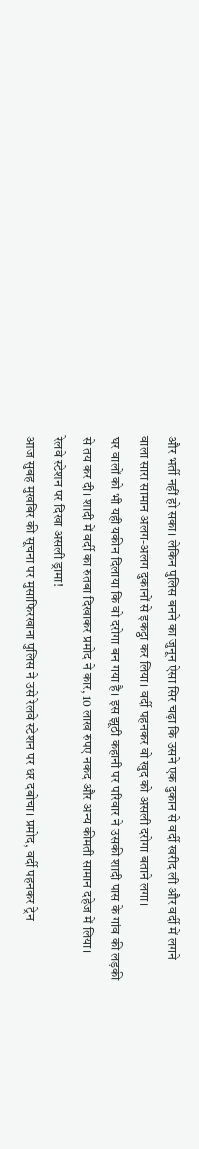और भर्ती नहीं हो सका। लेकिन पुलिस बनने का जुनून ऐसा सिर चढ़ा कि उसने एक दुकान से वर्दी खरीद ली और वर्दी में लगने वाला सारा सामान अलग-अलग दुकानों से इकट्ठा कर लिया। वर्दी पहनकर वो खुद को असली दरोगा बताने लगा।
घर वालों को भी यही यकीन दिलाया कि वो दरोगा बन गया है। इस झूठी कहानी पर परिवार ने उसकी शादी पास के गांव की लड़की से तय कर दी। शादी में वर्दी का रुतबा दिखाकर प्रमोद ने कार, 10 लाख रुपए नकद और अन्य कीमती सामान दहेज में लिया।
रेलवे स्टेशन पर दिखा असली ड्रामा!
आज सुबह मुखबिर की सूचना पर मुसाफिरखाना पुलिस ने उसे रेलवे स्टेशन पर धर दबोचा। प्रमोद, वर्दी पहनकर ट्रेन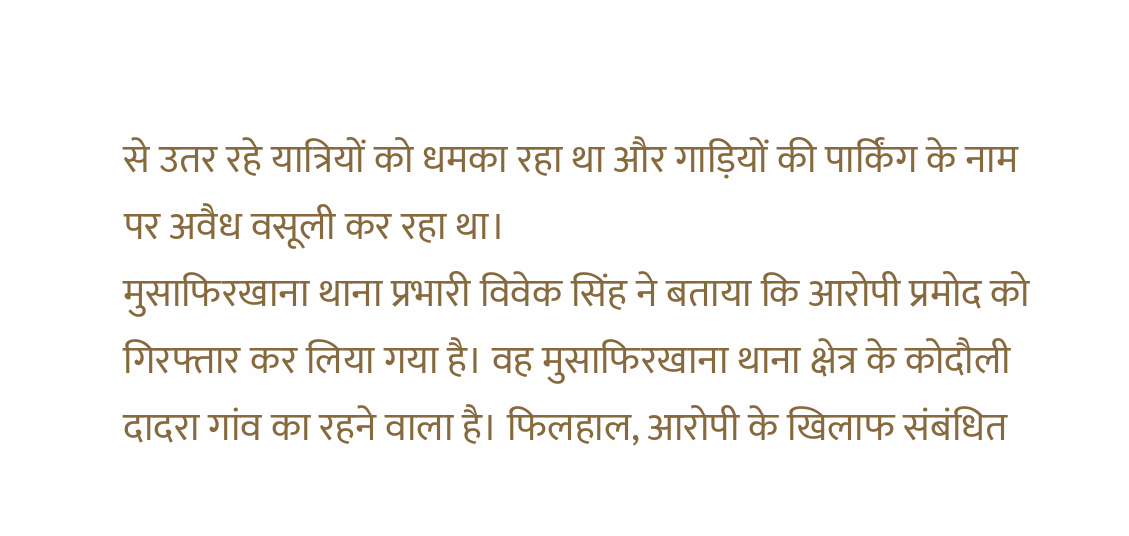से उतर रहे यात्रियों को धमका रहा था और गाड़ियों की पार्किंग के नाम पर अवैध वसूली कर रहा था।
मुसाफिरखाना थाना प्रभारी विवेक सिंह ने बताया कि आरोपी प्रमोद को गिरफ्तार कर लिया गया है। वह मुसाफिरखाना थाना क्षेत्र के कोदौली दादरा गांव का रहने वाला है। फिलहाल, आरोपी के खिलाफ संबंधित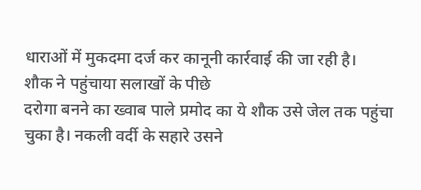धाराओं में मुकदमा दर्ज कर कानूनी कार्रवाई की जा रही है।
शौक ने पहुंचाया सलाखों के पीछे
दरोगा बनने का ख्वाब पाले प्रमोद का ये शौक उसे जेल तक पहुंचा चुका है। नकली वर्दी के सहारे उसने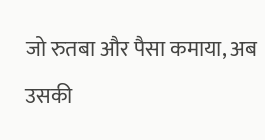जो रुतबा और पैसा कमाया, अब उसकी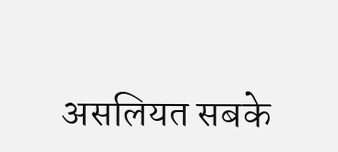असलियत सबके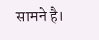सामने है।